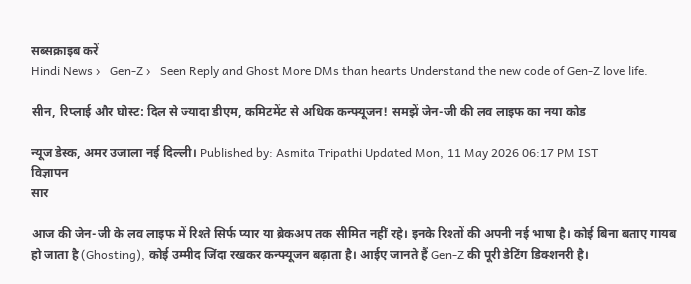सब्सक्राइब करें
Hindi News ›   Gen-Z ›   Seen Reply and Ghost More DMs than hearts Understand the new code of Gen-Z love life.

सीन, रिप्लाई और घोस्ट: दिल से ज्यादा डीएम, कमिटमेंट से अधिक कन्फ्यूजन! समझें जेन-जी की लव लाइफ का नया कोड

न्यूज डेस्क, अमर उजाला नई दिल्ली। Published by: Asmita Tripathi Updated Mon, 11 May 2026 06:17 PM IST
विज्ञापन
सार

आज की जेन-जी के लव लाइफ में रिश्ते सिर्फ प्यार या ब्रेकअप तक सीमित नहीं रहे। इनके रिश्तों की अपनी नई भाषा है। कोई बिना बताए गायब हो जाता है (Ghosting), कोई उम्मीद जिंदा रखकर कन्फ्यूजन बढ़ाता है। आईए जानते हैं Gen-Z की पूरी डेटिंग डिक्शनरी है।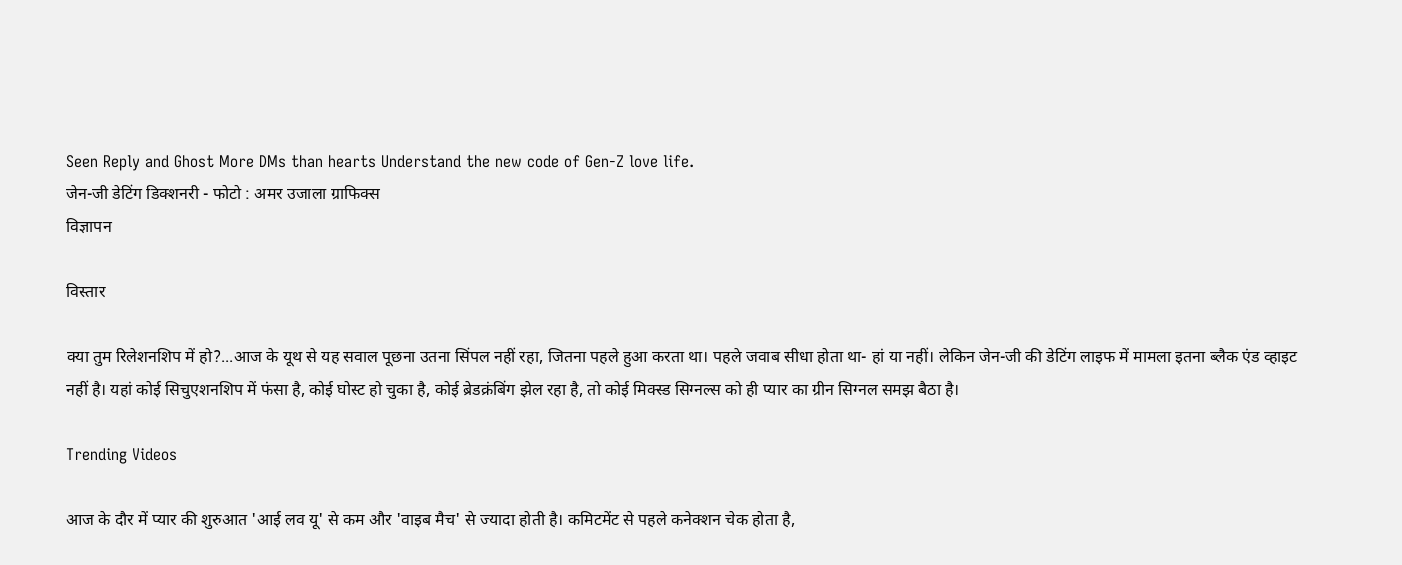Seen Reply and Ghost More DMs than hearts Understand the new code of Gen-Z love life.
जेन-जी डेटिंग डिक्शनरी - फोटो : अमर उजाला ग्राफिक्स
विज्ञापन

विस्तार

क्या तुम रिलेशनशिप में हो?...आज के यूथ से यह सवाल पूछना उतना सिंपल नहीं रहा, जितना पहले हुआ करता था। पहले जवाब सीधा होता था- हां या नहीं। लेकिन जेन-जी की डेटिंग लाइफ में मामला इतना ब्लैक एंड व्हाइट नहीं है। यहां कोई सिचुएशनशिप में फंसा है, कोई घोस्ट हो चुका है, कोई ब्रेडक्रंबिंग झेल रहा है, तो कोई मिक्स्ड सिग्नल्स को ही प्यार का ग्रीन सिग्नल समझ बैठा है।

Trending Videos

आज के दौर में प्यार की शुरुआत 'आई लव यू' से कम और 'वाइब मैच' से ज्यादा होती है। कमिटमेंट से पहले कनेक्शन चेक होता है,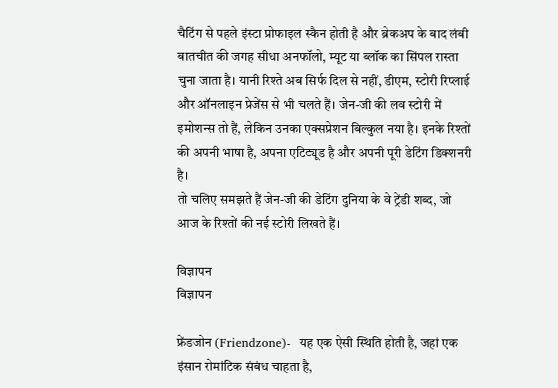चैटिंग से पहले इंस्टा प्रोफाइल स्कैन होती है और ब्रेकअप के बाद लंबी बातचीत की जगह सीधा अनफॉलो, म्यूट या ब्लॉक का सिंपल रास्ता चुना जाता है। यानी रिश्ते अब सिर्फ दिल से नहीं, डीएम, स्टोरी रिप्लाई और ऑनलाइन प्रेजेंस से भी चलते हैं। जेन-जी की लव स्टोरी में इमोशन्स तो हैं, लेकिन उनका एक्सप्रेशन बिल्कुल नया है। इनके रिश्तों की अपनी भाषा है, अपना एटिट्यूड है और अपनी पूरी डेटिंग डिक्शनरी है।
तो चलिए समझते हैं जेन-जी की डेटिंग दुनिया के वे ट्रेंडी शब्द, जो आज के रिश्तों की नई स्टोरी लिखते हैं।

विज्ञापन
विज्ञापन

फ्रेंडजोन (Friendzone)-  यह एक ऐसी स्थिति होती है, जहां एक इंसान रोमांटिक संबंध चाहता है,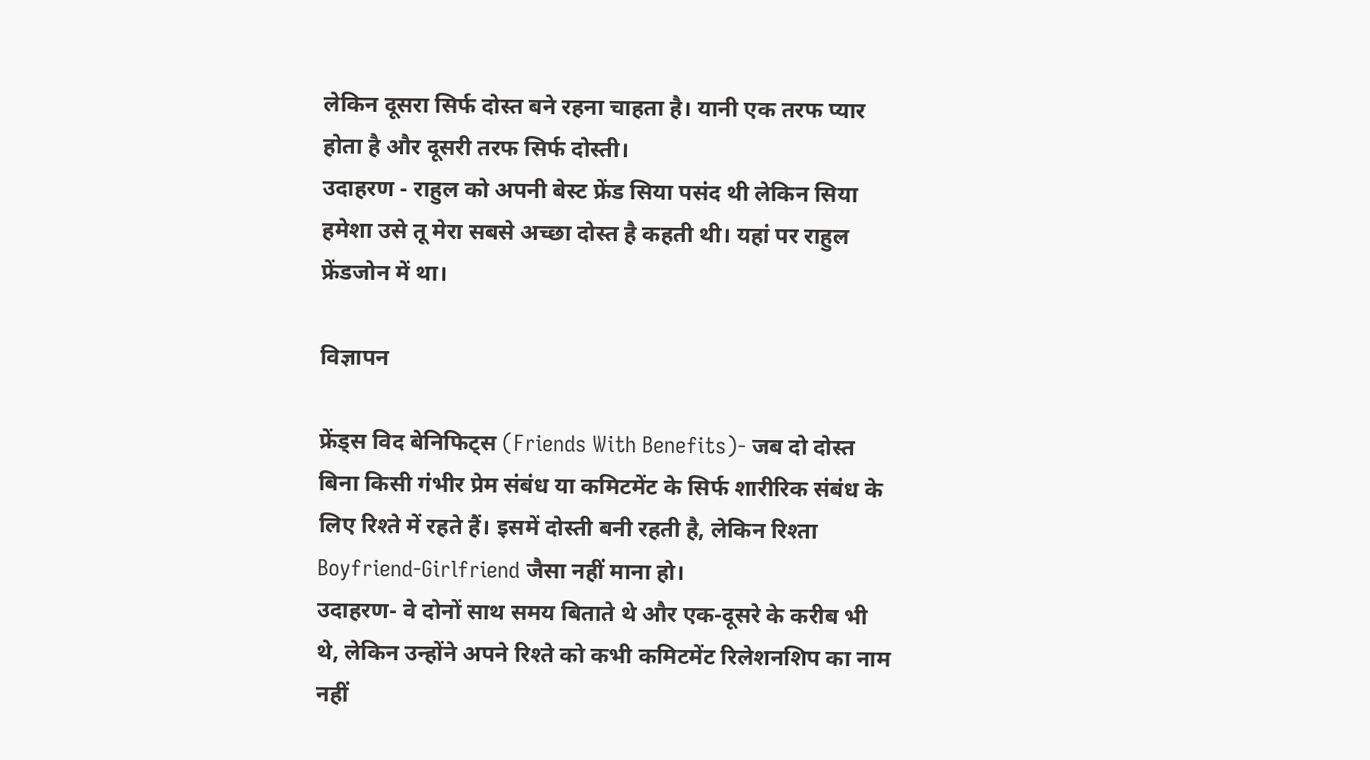लेकिन दूसरा सिर्फ दोस्त बने रहना चाहता है। यानी एक तरफ प्यार होता है और दूसरी तरफ सिर्फ दोस्ती।
उदाहरण - राहुल को अपनी बेस्ट फ्रेंड सिया पसंद थी लेकिन सिया हमेशा उसे तू मेरा सबसे अच्छा दोस्त है कहती थी। यहां पर राहुल फ्रेंडजोन में था।

विज्ञापन

फ्रेंड्स विद बेनिफिट्स (Friends With Benefits)- जब दो दोस्त बिना किसी गंभीर प्रेम संबंध या कमिटमेंट के सिर्फ शारीरिक संबंध के लिए रिश्ते में रहते हैं। इसमें दोस्ती बनी रहती है, लेकिन रिश्ता Boyfriend-Girlfriend जैसा नहीं माना हो।
उदाहरण- वे दोनों साथ समय बिताते थे और एक-दूसरे के करीब भी थे, लेकिन उन्होंने अपने रिश्ते को कभी कमिटमेंट रिलेशनशिप का नाम नहीं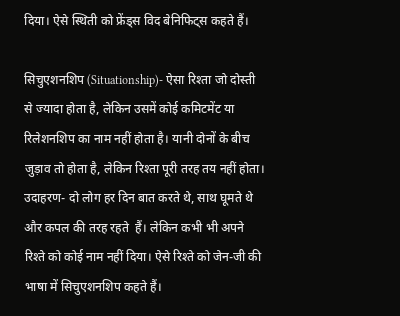दिया। ऐसे स्थिती को फ्रेंड्स विद बेनिफिट्स कहते हैं।

सिचुएशनशिप (Situationship)- ऐसा रिश्ता जो दोस्ती से ज्यादा होता है, लेकिन उसमें कोई कमिटमेंट या रिलेशनशिप का नाम नहीं होता है। यानी दोनों के बीच जुड़ाव तो होता है, लेकिन रिश्ता पूरी तरह तय नहीं होता।
उदाहरण- दो लोग हर दिन बात करते थे, साथ घूमते थे और कपल की तरह रहते  हैं। लेकिन कभी भी अपने रिश्ते को कोई नाम नहीं दिया। ऐसे रिश्ते को जेन-जी की भाषा में सिचुएशनशिप कहते हैं।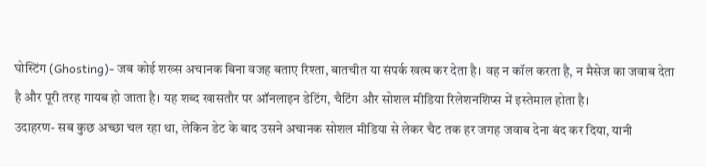घोस्टिंग (Ghosting)- जब कोई शख्स अचानक बिना वजह बताए रिश्ता, बातचीत या संपर्क खत्म कर देता है। वह न कॉल करता है, न मैसेज का जवाब देता है और पूरी तरह गायब हो जाता है। यह शब्द खासतौर पर ऑनलाइन डेटिंग, चैटिंग और सोशल मीडिया रिलेशनशिप्स में इस्तेमाल होता है।
उदाहरण- सब कुछ अच्छा चल रहा था, लेकिन डेट के बाद उसने अचानक सोशल मीडिया से लेकर चैट तक हर जगह जवाब देना बंद कर दिया, यानी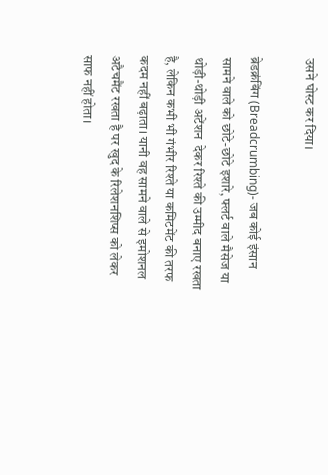उसने घोस्ट कर दिया।

ब्रेडक्रंबिंग (Breadcrumbing)- जब कोई इंसान सामने वाले को छोटे-छोटे इशारे, फ्लर्ट वाले मैसेज या थोड़ी-थोड़ी अटेंशन  देकर रिश्ते की उम्मीद बनाए रखता है, लेकिन कभी भी गंभीर रिश्ते या कमिटमेंट की तरफ कदम नहीं बढ़ाता। यानी वह सामने वाले से इमोशनल अटैचमैंट रखता है पर खुद के रिलेशनशिप्स को लेकर साफ नहीं होता।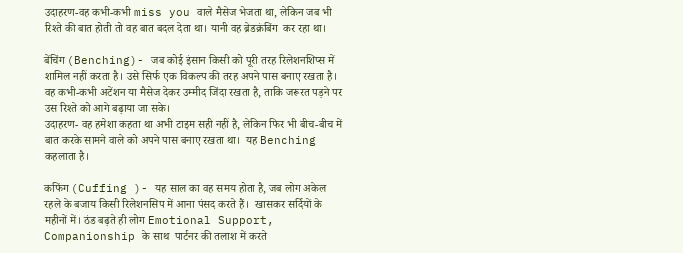उदाहरण-वह कभी-कभी miss you वाले मैसेज भेजता था, लेकिन जब भी रिश्ते की बात होती तो वह बात बदल देता था। यानी वह ब्रेडक्रंबिंग  कर रहा था।

बेंचिंग (Benching)- जब कोई इंसान किसी को पूरी तरह रिलेशनशिप्स में शामिल नहीं करता है। उसे सिर्फ एक विकल्प की तरह अपने पास बनाए रखता है। वह कभी-कभी अटेंशन या मैसेज देकर उम्मीद जिंदा रखता है, ताकि जरूरत पड़ने पर उस रिश्ते को आगे बढ़ाया जा सके।
उदाहरण- वह हमेशा कहता था अभी टाइम सही नहीं है, लेकिन फिर भी बीच-बीच में बात करके सामने वाले को अपने पास बनाए रखता था।  यह Benching कहलाता है।

कफिंग (Cuffing )- यह साल का वह समय होता है, जब लोग अकेल रहले के बजाय किसी रिलेशनसिप में आना पंसद करते हैं।  खासकर सर्दियों के महीनों में। ठंड बढ़ते ही लोग Emotional Support, Companionship के साथ  पार्टनर की तलाश में करते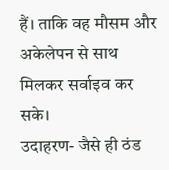हैं। ताकि वह मौसम और अकेलेपन से साथ मिलकर सर्वाइव कर सके।
उदाहरण- जैसे ही ठंड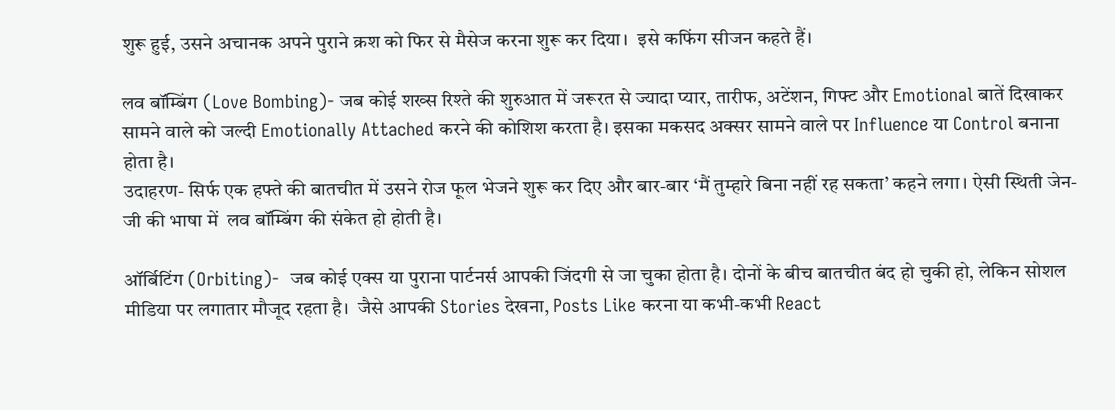शुरू हुई, उसने अचानक अपने पुराने क्रश को फिर से मैसेज करना शुरू कर दिया।  इसे कफिंग सीजन कहते हैं।

लव बॉम्बिंग (Love Bombing)- जब कोई शख्स रिश्ते की शुरुआत में जरूरत से ज्यादा प्यार, तारीफ, अटेंशन, गिफ्ट और Emotional बातें दिखाकर सामने वाले को जल्दी Emotionally Attached करने की कोशिश करता है। इसका मकसद अक्सर सामने वाले पर Influence या Control बनाना होता है।
उदाहरण- सिर्फ एक हफ्ते की बातचीत में उसने रोज फूल भेजने शुरू कर दिए और बार-बार ‘मैं तुम्हारे बिना नहीं रह सकता’ कहने लगा। ऐसी स्थिती जेन-जी की भाषा में  लव बॉम्बिंग की संकेत हो होती है।

ऑर्बिटिंग (Orbiting)-  जब कोई एक्स या पुराना पार्टनर्स आपकी जिंदगी से जा चुका होता है। दोनों के बीच बातचीत बंद हो चुकी हो, लेकिन सोशल मीडिया पर लगातार मौजूद रहता है।  जैसे आपकी Stories देखना, Posts Like करना या कभी-कभी React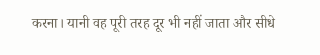करना। यानी वह पूरी तरह दूर भी नहीं जाता और सीधे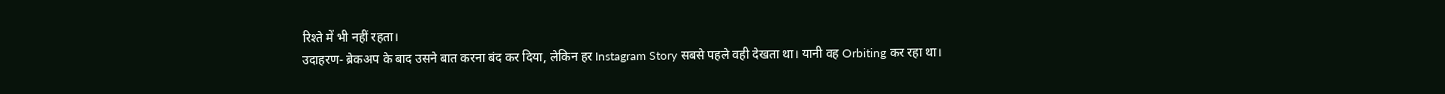रिश्ते में भी नहीं रहता।
उदाहरण- ब्रेकअप के बाद उसने बात करना बंद कर दिया, लेकिन हर Instagram Story सबसे पहले वही देखता था। यानी वह Orbiting कर रहा था।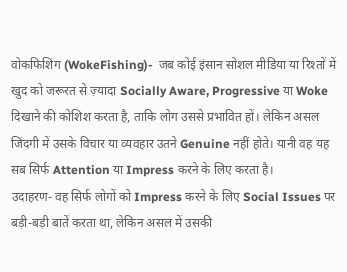वोकफिशिंग (WokeFishing)-  जब कोई इंसान सोशल मीडिया या रिश्तों में खुद को जरूरत से ज़्यादा Socially Aware, Progressive या Woke दिखाने की कोशिश करता है, ताकि लोग उससे प्रभावित हों। लेकिन असल जिंदगी में उसके विचार या व्यवहार उतने Genuine नहीं होते। यानी वह यह सब सिर्फ Attention या Impress करने के लिए करता है।
उदाहरण- वह सिर्फ लोगों को Impress करने के लिए Social Issues पर बड़ी-बड़ी बातें करता था, लेकिन असल में उसकी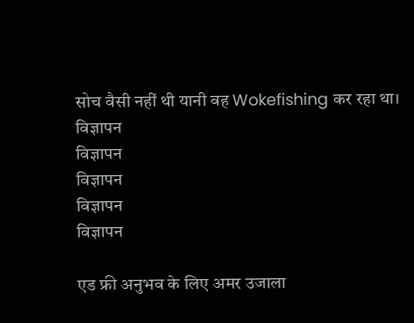सोच वैसी नहीं थी यानी वह Wokefishing कर रहा था।
विज्ञापन
विज्ञापन
विज्ञापन
विज्ञापन
विज्ञापन

एड फ्री अनुभव के लिए अमर उजाला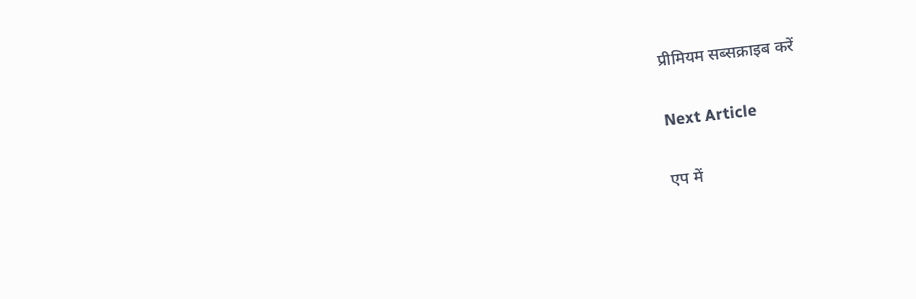प्रीमियम सब्सक्राइब करें

Next Article

एप में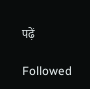पढ़ें

Followed